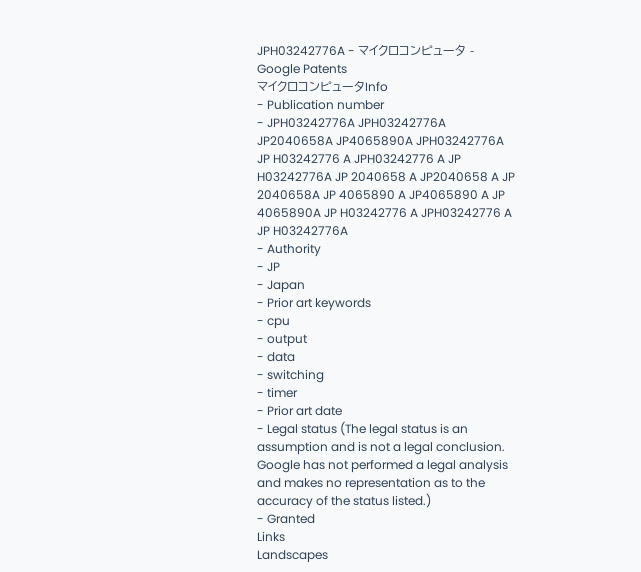JPH03242776A - マイクロコンピュータ - Google Patents
マイクロコンピュータInfo
- Publication number
- JPH03242776A JPH03242776A JP2040658A JP4065890A JPH03242776A JP H03242776 A JPH03242776 A JP H03242776A JP 2040658 A JP2040658 A JP 2040658A JP 4065890 A JP4065890 A JP 4065890A JP H03242776 A JPH03242776 A JP H03242776A
- Authority
- JP
- Japan
- Prior art keywords
- cpu
- output
- data
- switching
- timer
- Prior art date
- Legal status (The legal status is an assumption and is not a legal conclusion. Google has not performed a legal analysis and makes no representation as to the accuracy of the status listed.)
- Granted
Links
Landscapes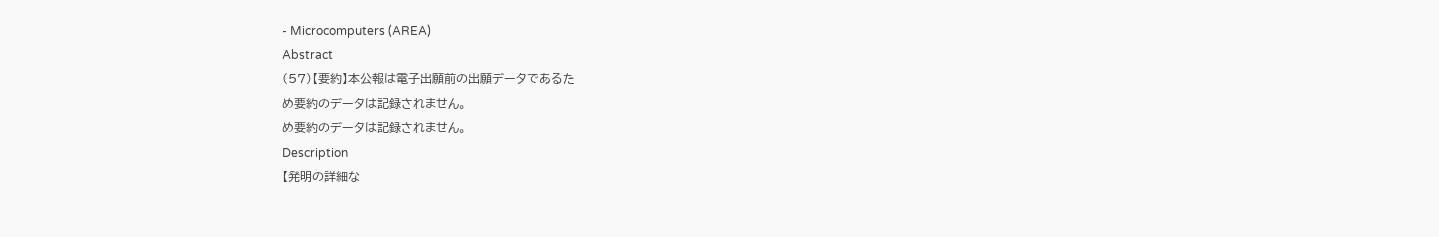- Microcomputers (AREA)
Abstract
(57)【要約】本公報は電子出願前の出願データであるた
め要約のデータは記録されません。
め要約のデータは記録されません。
Description
【発明の詳細な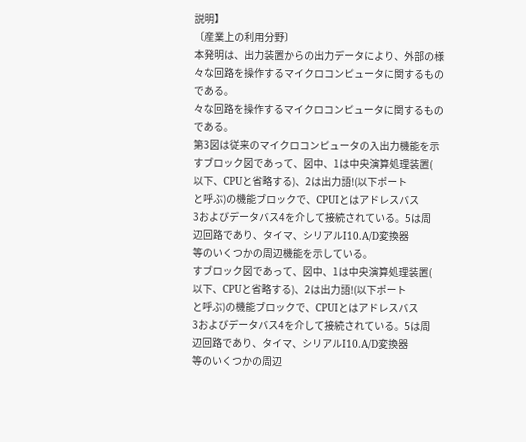説明】
〔産業上の利用分野〕
本発明は、出力装置からの出力データにより、外部の様
々な回路を操作するマイクロコンピュータに関するもの
である。
々な回路を操作するマイクロコンピュータに関するもの
である。
第3図は従来のマイクロコンピュータの入出力機能を示
すブロック図であって、図中、1は中央演算処理装置(
以下、CPUと省略する)、2は出力語!(以下ポート
と呼ぶ)の機能ブロックで、CPUIとはアドレスバス
3およびデータバス4を介して接続されている。5は周
辺回路であり、タイマ、シリアルI10.A/D変換器
等のいくつかの周辺機能を示している。
すブロック図であって、図中、1は中央演算処理装置(
以下、CPUと省略する)、2は出力語!(以下ポート
と呼ぶ)の機能ブロックで、CPUIとはアドレスバス
3およびデータバス4を介して接続されている。5は周
辺回路であり、タイマ、シリアルI10.A/D変換器
等のいくつかの周辺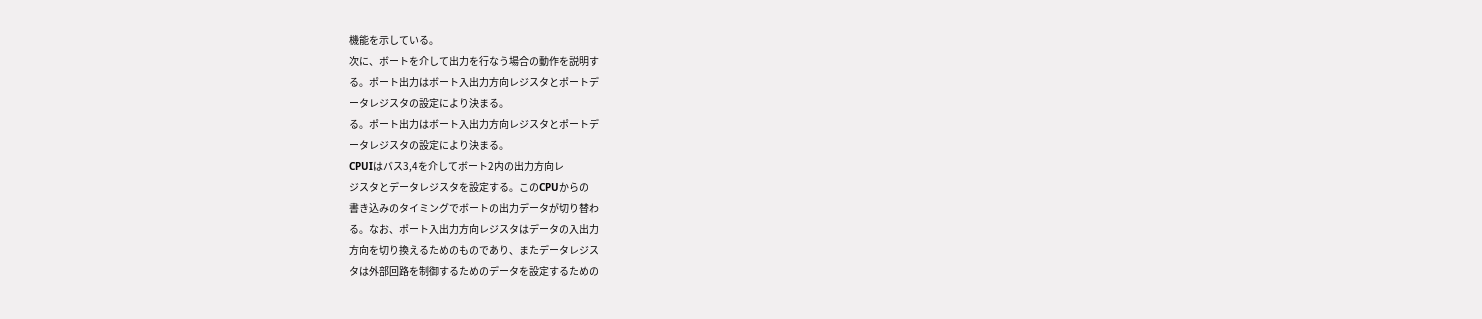機能を示している。
次に、ボートを介して出力を行なう場合の動作を説明す
る。ポート出力はボート入出力方向レジスタとポートデ
ータレジスタの設定により決まる。
る。ポート出力はボート入出力方向レジスタとポートデ
ータレジスタの設定により決まる。
CPUIはバス3,4を介してボート2内の出力方向レ
ジスタとデータレジスタを設定する。このCPUからの
書き込みのタイミングでボートの出力データが切り替わ
る。なお、ポート入出力方向レジスタはデータの入出力
方向を切り換えるためのものであり、またデータレジス
タは外部回路を制御するためのデータを設定するための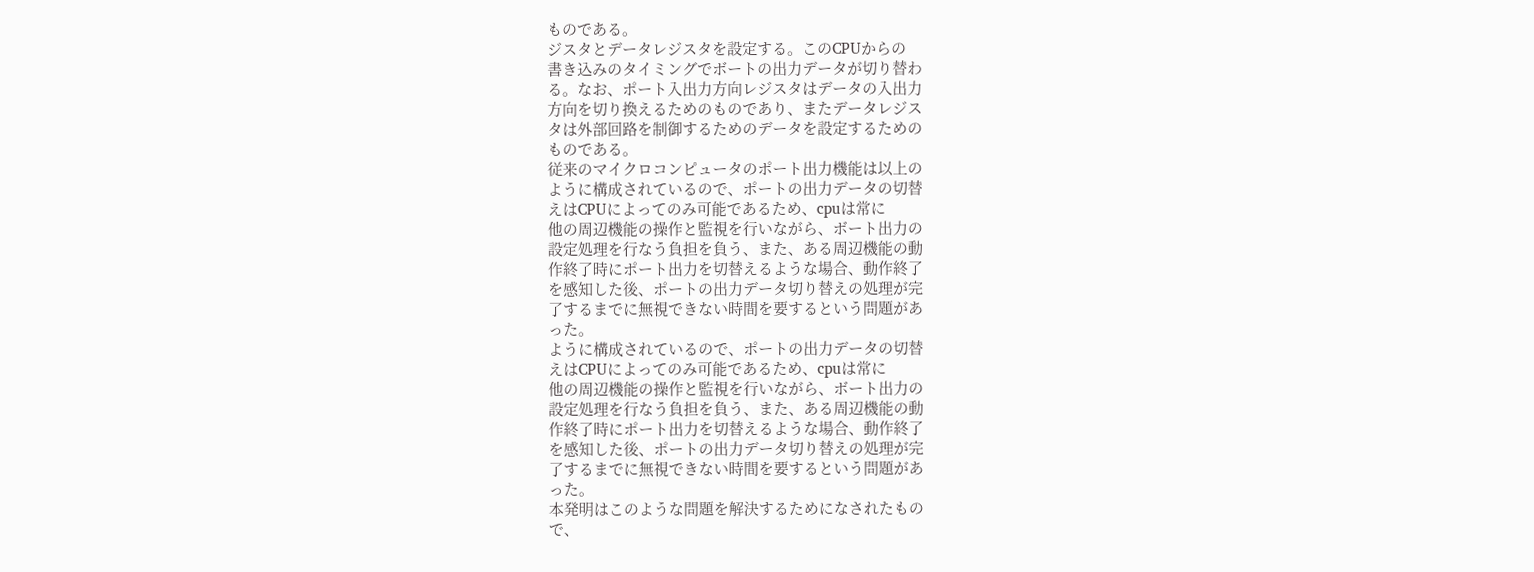ものである。
ジスタとデータレジスタを設定する。このCPUからの
書き込みのタイミングでボートの出力データが切り替わ
る。なお、ポート入出力方向レジスタはデータの入出力
方向を切り換えるためのものであり、またデータレジス
タは外部回路を制御するためのデータを設定するための
ものである。
従来のマイクロコンピュータのポート出力機能は以上の
ように構成されているので、ポートの出力データの切替
えはCPUによってのみ可能であるため、cpuは常に
他の周辺機能の操作と監視を行いながら、ボート出力の
設定処理を行なう負担を負う、また、ある周辺機能の動
作終了時にポート出力を切替えるような場合、動作終了
を感知した後、ポートの出力データ切り替えの処理が完
了するまでに無視できない時間を要するという問題があ
った。
ように構成されているので、ポートの出力データの切替
えはCPUによってのみ可能であるため、cpuは常に
他の周辺機能の操作と監視を行いながら、ボート出力の
設定処理を行なう負担を負う、また、ある周辺機能の動
作終了時にポート出力を切替えるような場合、動作終了
を感知した後、ポートの出力データ切り替えの処理が完
了するまでに無視できない時間を要するという問題があ
った。
本発明はこのような問題を解決するためになされたもの
で、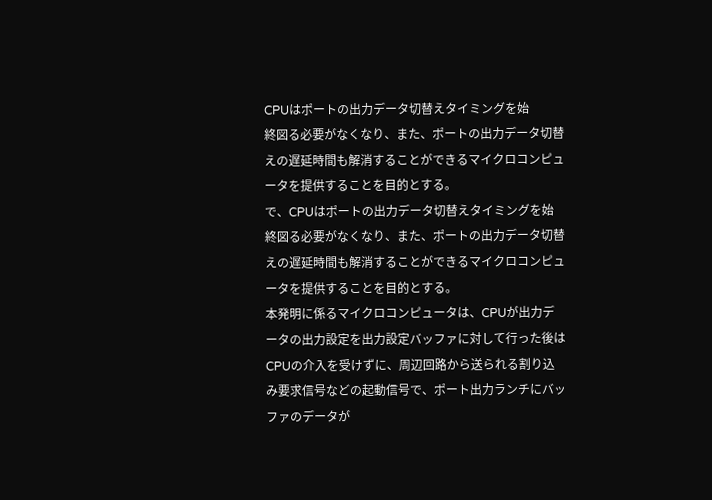CPUはポートの出力データ切替えタイミングを始
終図る必要がなくなり、また、ポートの出力データ切替
えの遅延時間も解消することができるマイクロコンピュ
ータを提供することを目的とする。
で、CPUはポートの出力データ切替えタイミングを始
終図る必要がなくなり、また、ポートの出力データ切替
えの遅延時間も解消することができるマイクロコンピュ
ータを提供することを目的とする。
本発明に係るマイクロコンピュータは、CPUが出力デ
ータの出力設定を出力設定バッファに対して行った後は
CPUの介入を受けずに、周辺回路から送られる割り込
み要求信号などの起動信号で、ポート出力ランチにバッ
ファのデータが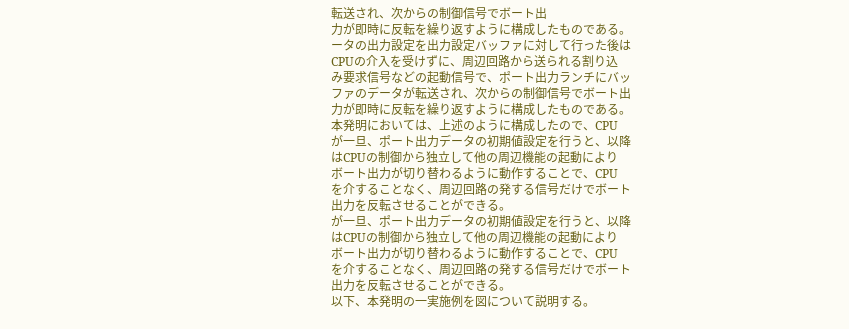転送され、次からの制御信号でボート出
力が即時に反転を繰り返すように構成したものである。
ータの出力設定を出力設定バッファに対して行った後は
CPUの介入を受けずに、周辺回路から送られる割り込
み要求信号などの起動信号で、ポート出力ランチにバッ
ファのデータが転送され、次からの制御信号でボート出
力が即時に反転を繰り返すように構成したものである。
本発明においては、上述のように構成したので、CPU
が一旦、ポート出力データの初期値設定を行うと、以降
はCPUの制御から独立して他の周辺機能の起動により
ボート出力が切り替わるように動作することで、CPU
を介することなく、周辺回路の発する信号だけでボート
出力を反転させることができる。
が一旦、ポート出力データの初期値設定を行うと、以降
はCPUの制御から独立して他の周辺機能の起動により
ボート出力が切り替わるように動作することで、CPU
を介することなく、周辺回路の発する信号だけでボート
出力を反転させることができる。
以下、本発明の一実施例を図について説明する。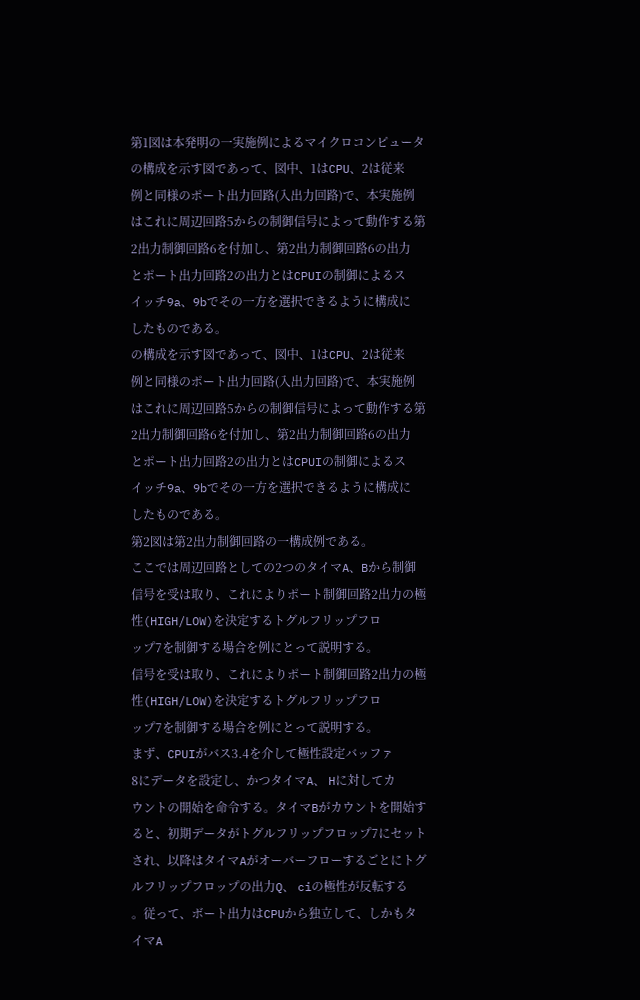第1図は本発明の一実施例によるマイクロコンピュータ
の構成を示す図であって、図中、1はCPU、2は従来
例と同様のポート出力回路(入出力回路)で、本実施例
はこれに周辺回路5からの制御信号によって動作する第
2出力制御回路6を付加し、第2出力制御回路6の出力
とポート出力回路2の出力とはCPUIの制御によるス
イッチ9a、9bでその一方を選択できるように構成に
したものである。
の構成を示す図であって、図中、1はCPU、2は従来
例と同様のポート出力回路(入出力回路)で、本実施例
はこれに周辺回路5からの制御信号によって動作する第
2出力制御回路6を付加し、第2出力制御回路6の出力
とポート出力回路2の出力とはCPUIの制御によるス
イッチ9a、9bでその一方を選択できるように構成に
したものである。
第2図は第2出力制御回路の一構成例である。
ここでは周辺回路としての2つのタイマA、Bから制御
信号を受は取り、これによりポート制御回路2出力の極
性(HIGH/LOW)を決定するトグルフリップフロ
ップ7を制御する場合を例にとって説明する。
信号を受は取り、これによりポート制御回路2出力の極
性(HIGH/LOW)を決定するトグルフリップフロ
ップ7を制御する場合を例にとって説明する。
まず、CPUIがバス3.4を介して極性設定バッファ
8にデータを設定し、かつタイマA、 Hに対してカ
ウントの開始を命令する。タイマBがカウントを開始す
ると、初期データがトグルフリップフロップ7にセット
され、以降はタイマAがオーバーフローするごとにトグ
ルフリップフロップの出力Q、 ciの極性が反転する
。従って、ボート出力はCPUから独立して、しかもタ
イマA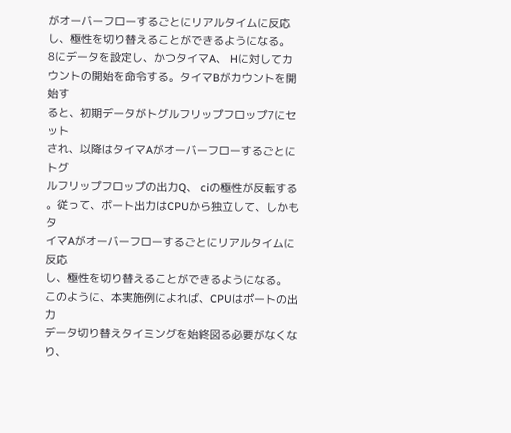がオーバーフローするごとにリアルタイムに反応
し、極性を切り替えることができるようになる。
8にデータを設定し、かつタイマA、 Hに対してカ
ウントの開始を命令する。タイマBがカウントを開始す
ると、初期データがトグルフリップフロップ7にセット
され、以降はタイマAがオーバーフローするごとにトグ
ルフリップフロップの出力Q、 ciの極性が反転する
。従って、ボート出力はCPUから独立して、しかもタ
イマAがオーバーフローするごとにリアルタイムに反応
し、極性を切り替えることができるようになる。
このように、本実施例によれば、CPUはポートの出力
データ切り替えタイミングを始終図る必要がなくなり、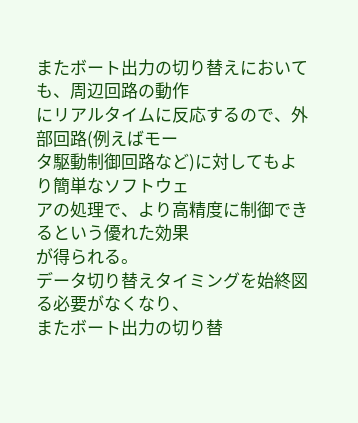またボート出力の切り替えにおいても、周辺回路の動作
にリアルタイムに反応するので、外部回路(例えばモー
タ駆動制御回路など)に対してもより簡単なソフトウェ
アの処理で、より高精度に制御できるという優れた効果
が得られる。
データ切り替えタイミングを始終図る必要がなくなり、
またボート出力の切り替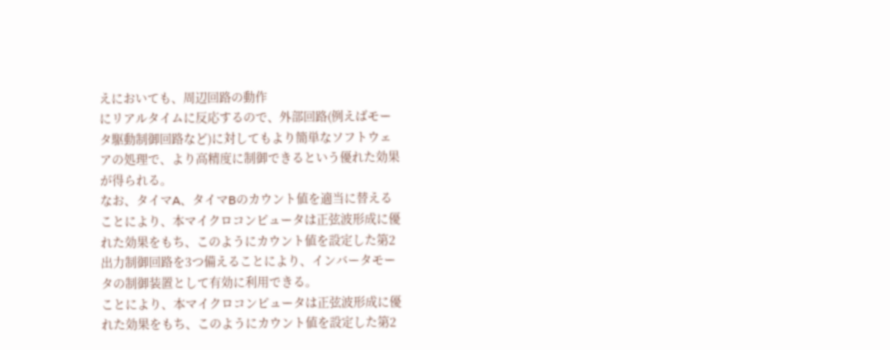えにおいても、周辺回路の動作
にリアルタイムに反応するので、外部回路(例えばモー
タ駆動制御回路など)に対してもより簡単なソフトウェ
アの処理で、より高精度に制御できるという優れた効果
が得られる。
なお、タイマA、タイマBのカウント値を適当に替える
ことにより、本マイクロコンピュータは正弦波形成に優
れた効果をもち、このようにカウント値を設定した第2
出力制御回路を3つ備えることにより、インバータモー
タの制御装置として有効に利用できる。
ことにより、本マイクロコンピュータは正弦波形成に優
れた効果をもち、このようにカウント値を設定した第2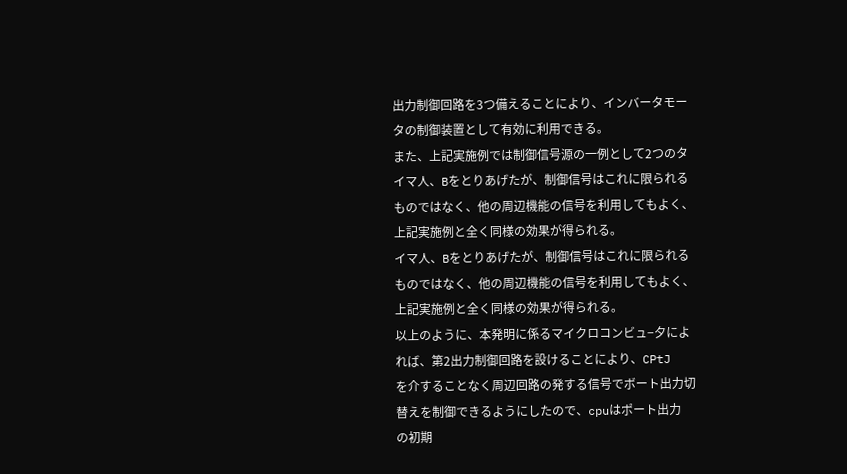出力制御回路を3つ備えることにより、インバータモー
タの制御装置として有効に利用できる。
また、上記実施例では制御信号源の一例として2つのタ
イマ人、Bをとりあげたが、制御信号はこれに限られる
ものではなく、他の周辺機能の信号を利用してもよく、
上記実施例と全く同様の効果が得られる。
イマ人、Bをとりあげたが、制御信号はこれに限られる
ものではなく、他の周辺機能の信号を利用してもよく、
上記実施例と全く同様の効果が得られる。
以上のように、本発明に係るマイクロコンビュ−夕によ
れば、第2出力制御回路を設けることにより、CPtJ
を介することなく周辺回路の発する信号でボート出力切
替えを制御できるようにしたので、cpuはポート出力
の初期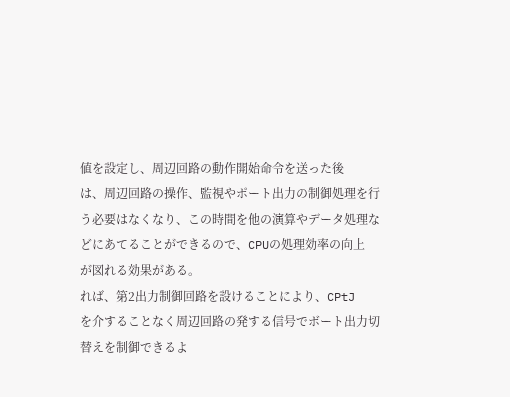値を設定し、周辺回路の動作開始命令を送った後
は、周辺回路の操作、監視やポート出力の制御処理を行
う必要はなくなり、この時間を他の演算やデータ処理な
どにあてることができるので、CPUの処理効率の向上
が図れる効果がある。
れば、第2出力制御回路を設けることにより、CPtJ
を介することなく周辺回路の発する信号でボート出力切
替えを制御できるよ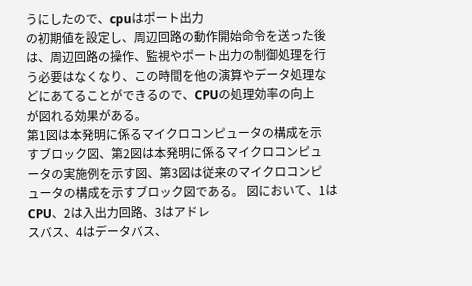うにしたので、cpuはポート出力
の初期値を設定し、周辺回路の動作開始命令を送った後
は、周辺回路の操作、監視やポート出力の制御処理を行
う必要はなくなり、この時間を他の演算やデータ処理な
どにあてることができるので、CPUの処理効率の向上
が図れる効果がある。
第1図は本発明に係るマイクロコンピュータの構成を示
すブロック図、第2図は本発明に係るマイクロコンピュ
ータの実施例を示す図、第3図は従来のマイクロコンピ
ュータの構成を示すブロック図である。 図において、1はCPU、2は入出力回路、3はアドレ
スバス、4はデータバス、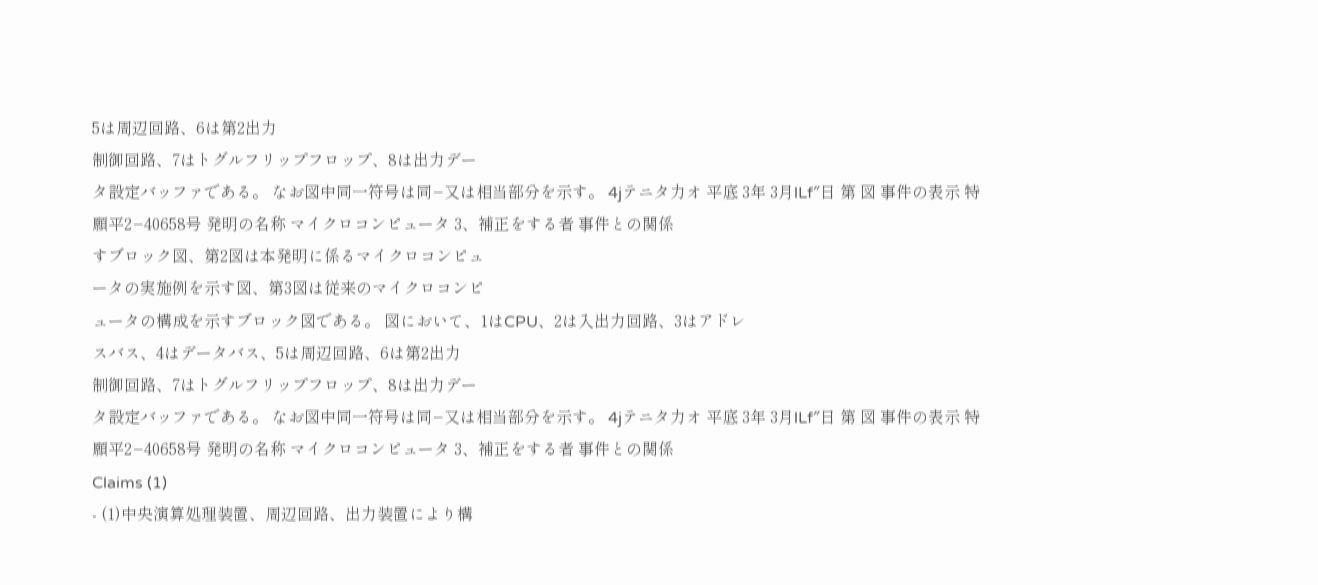5は周辺回路、6は第2出力
制御回路、7はトグルフリップフロップ、8は出力デー
タ設定バッファである。 なお図中同一符号は同−又は相当部分を示す。 4jテニタ力オ 平底 3年 3月lLf″日 第 図 事件の表示 特願平2−40658号 発明の名称 マイクロコンピュータ 3、補正をする者 事件との関係
すブロック図、第2図は本発明に係るマイクロコンピュ
ータの実施例を示す図、第3図は従来のマイクロコンピ
ュータの構成を示すブロック図である。 図において、1はCPU、2は入出力回路、3はアドレ
スバス、4はデータバス、5は周辺回路、6は第2出力
制御回路、7はトグルフリップフロップ、8は出力デー
タ設定バッファである。 なお図中同一符号は同−又は相当部分を示す。 4jテニタ力オ 平底 3年 3月lLf″日 第 図 事件の表示 特願平2−40658号 発明の名称 マイクロコンピュータ 3、補正をする者 事件との関係
Claims (1)
- (1)中央演算処理装置、周辺回路、出力装置により構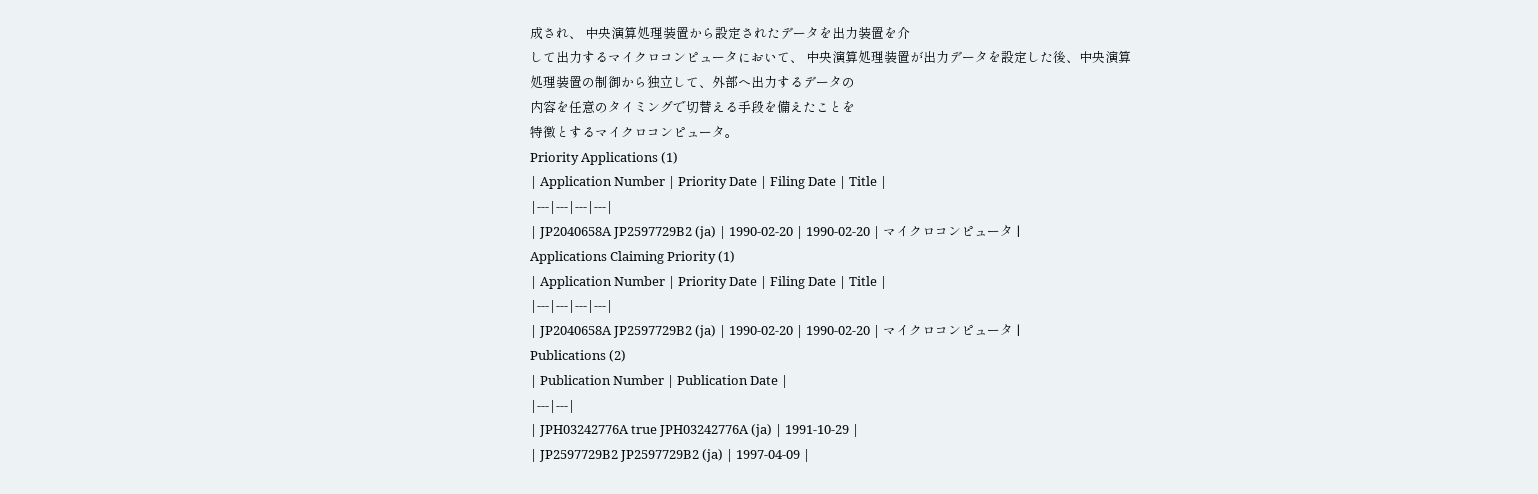成され、 中央演算処理装置から設定されたデータを出力装置を介
して出力するマイクロコンピュータにおいて、 中央演算処理装置が出力データを設定した後、中央演算
処理装置の制御から独立して、外部へ出力するデータの
内容を任意のタイミングで切替える手段を備えたことを
特徴とするマイクロコンピュータ。
Priority Applications (1)
| Application Number | Priority Date | Filing Date | Title |
|---|---|---|---|
| JP2040658A JP2597729B2 (ja) | 1990-02-20 | 1990-02-20 | マイクロコンピュータ |
Applications Claiming Priority (1)
| Application Number | Priority Date | Filing Date | Title |
|---|---|---|---|
| JP2040658A JP2597729B2 (ja) | 1990-02-20 | 1990-02-20 | マイクロコンピュータ |
Publications (2)
| Publication Number | Publication Date |
|---|---|
| JPH03242776A true JPH03242776A (ja) | 1991-10-29 |
| JP2597729B2 JP2597729B2 (ja) | 1997-04-09 |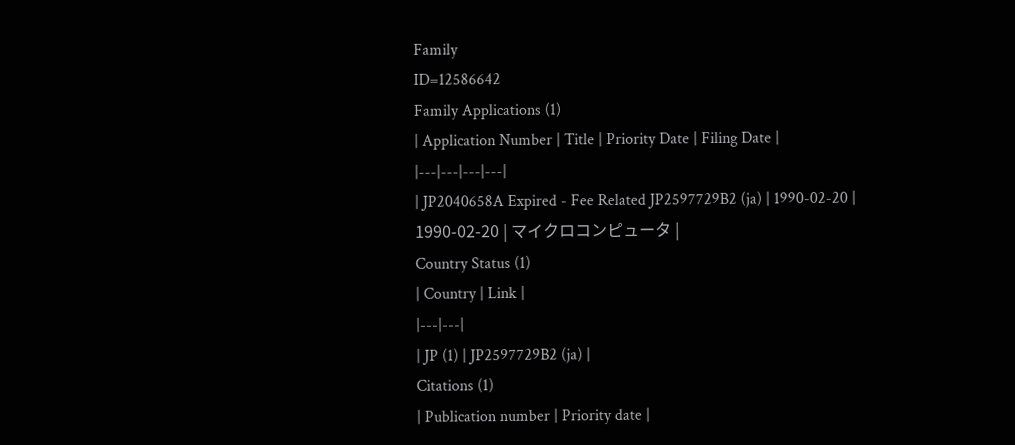Family
ID=12586642
Family Applications (1)
| Application Number | Title | Priority Date | Filing Date |
|---|---|---|---|
| JP2040658A Expired - Fee Related JP2597729B2 (ja) | 1990-02-20 | 1990-02-20 | マイクロコンピュータ |
Country Status (1)
| Country | Link |
|---|---|
| JP (1) | JP2597729B2 (ja) |
Citations (1)
| Publication number | Priority date |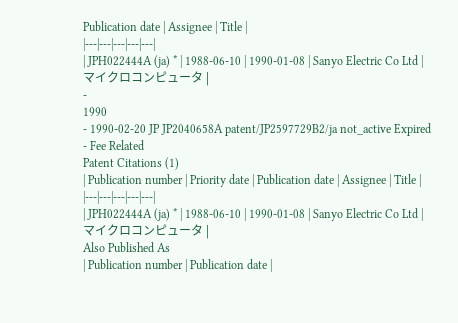Publication date | Assignee | Title |
|---|---|---|---|---|
| JPH022444A (ja) * | 1988-06-10 | 1990-01-08 | Sanyo Electric Co Ltd | マイクロコンピュータ |
-
1990
- 1990-02-20 JP JP2040658A patent/JP2597729B2/ja not_active Expired - Fee Related
Patent Citations (1)
| Publication number | Priority date | Publication date | Assignee | Title |
|---|---|---|---|---|
| JPH022444A (ja) * | 1988-06-10 | 1990-01-08 | Sanyo Electric Co Ltd | マイクロコンピュータ |
Also Published As
| Publication number | Publication date |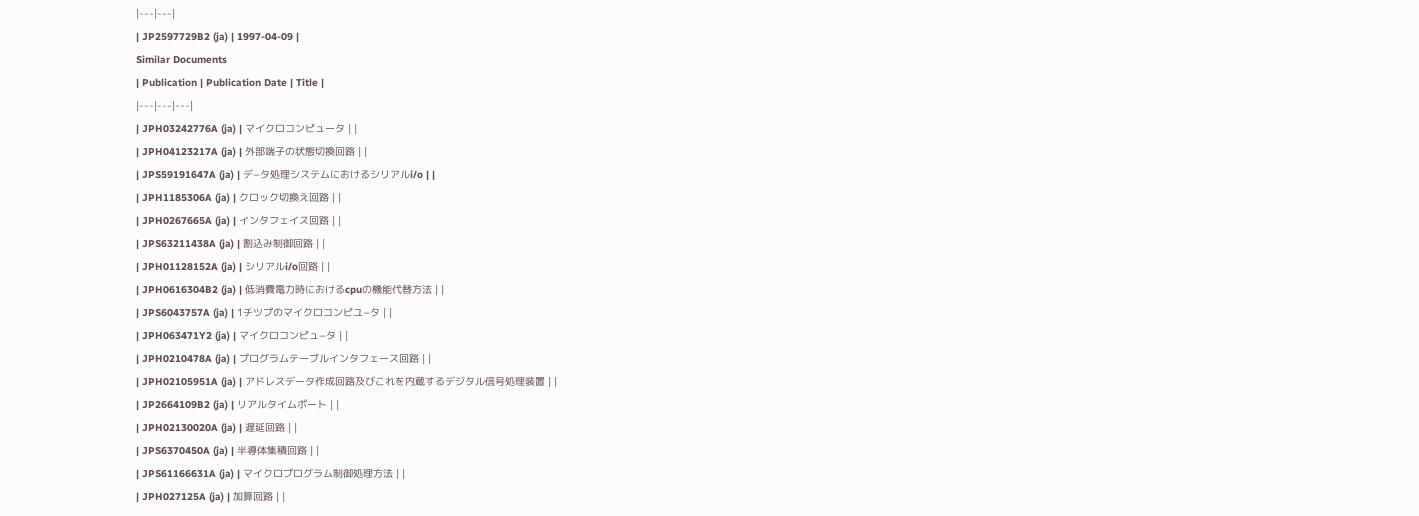|---|---|
| JP2597729B2 (ja) | 1997-04-09 |
Similar Documents
| Publication | Publication Date | Title |
|---|---|---|
| JPH03242776A (ja) | マイクロコンピュータ | |
| JPH04123217A (ja) | 外部端子の状態切換回路 | |
| JPS59191647A (ja) | デ−タ処理システムにおけるシリアルi/o | |
| JPH1185306A (ja) | クロック切換え回路 | |
| JPH0267665A (ja) | インタフェイス回路 | |
| JPS63211438A (ja) | 割込み制御回路 | |
| JPH01128152A (ja) | シリアルi/o回路 | |
| JPH0616304B2 (ja) | 低消費電力時におけるcpuの機能代替方法 | |
| JPS6043757A (ja) | 1チツプのマイクロコンピユ−タ | |
| JPH063471Y2 (ja) | マイクロコンピュ−タ | |
| JPH0210478A (ja) | プログラムテーブルインタフェース回路 | |
| JPH02105951A (ja) | アドレスデータ作成回路及びこれを内蔵するデジタル信号処理装置 | |
| JP2664109B2 (ja) | リアルタイムポート | |
| JPH02130020A (ja) | 遅延回路 | |
| JPS6370450A (ja) | 半導体集積回路 | |
| JPS61166631A (ja) | マイクロプログラム制御処理方法 | |
| JPH027125A (ja) | 加算回路 | |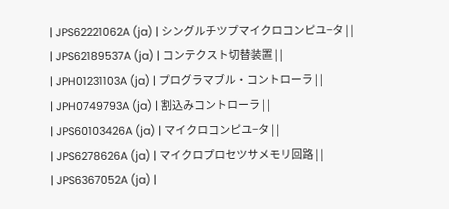| JPS62221062A (ja) | シングルチツプマイクロコンピユ−タ | |
| JPS62189537A (ja) | コンテクスト切替装置 | |
| JPH01231103A (ja) | プログラマブル・コントローラ | |
| JPH0749793A (ja) | 割込みコントローラ | |
| JPS60103426A (ja) | マイクロコンピユ−タ | |
| JPS6278626A (ja) | マイクロプロセツサメモリ回路 | |
| JPS6367052A (ja) |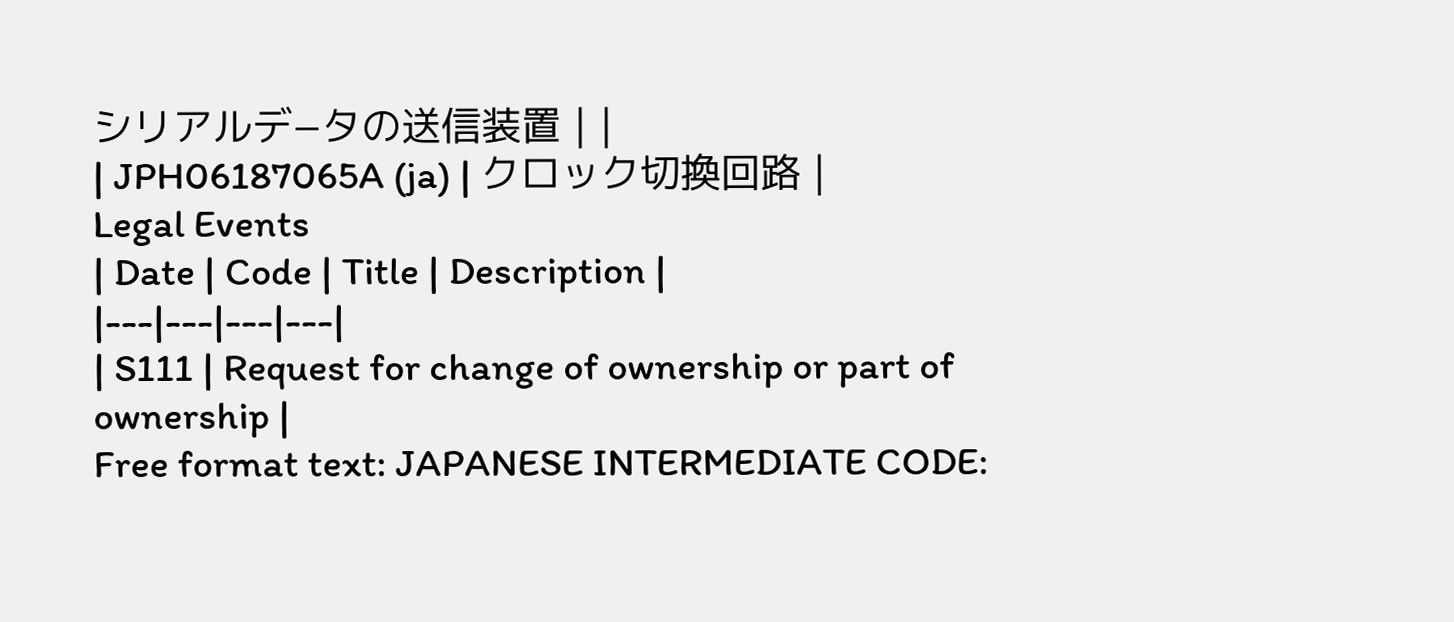シリアルデ−タの送信装置 | |
| JPH06187065A (ja) | クロック切換回路 |
Legal Events
| Date | Code | Title | Description |
|---|---|---|---|
| S111 | Request for change of ownership or part of ownership |
Free format text: JAPANESE INTERMEDIATE CODE: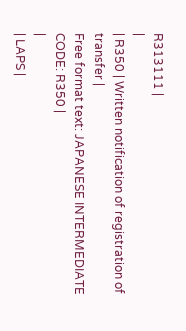R313111 |
|
| R350 | Written notification of registration of transfer |
Free format text: JAPANESE INTERMEDIATE CODE: R350 |
|
| LAPS |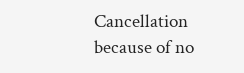Cancellation because of no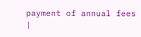payment of annual fees |